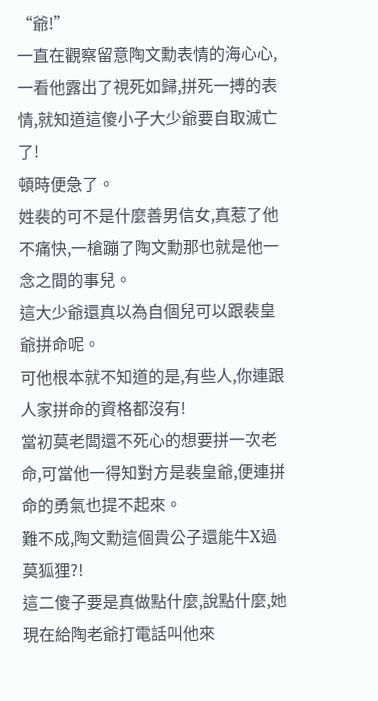“爺!”
一直在觀察留意陶文勳表情的海心心,一看他露出了視死如歸,拼死一搏的表情,就知道這傻小子大少爺要自取滅亡了!
頓時便急了。
姓裴的可不是什麼善男信女,真惹了他不痛快,一槍蹦了陶文勳那也就是他一念之間的事兒。
這大少爺還真以為自個兒可以跟裴皇爺拼命呢。
可他根本就不知道的是,有些人,你連跟人家拼命的資格都沒有!
當初莫老闆還不死心的想要拼一次老命,可當他一得知對方是裴皇爺,便連拼命的勇氣也提不起來。
難不成,陶文勳這個貴公子還能牛X過莫狐狸?!
這二傻子要是真做點什麼,說點什麼,她現在給陶老爺打電話叫他來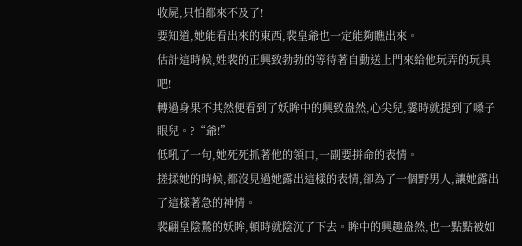收屍,只怕都來不及了!
要知道,她能看出來的東西,裴皇爺也一定能夠瞧出來。
估計這時候,姓裴的正興致勃勃的等待著自動送上門來給他玩弄的玩具吧!
轉過身果不其然便看到了妖眸中的興致盎然,心尖兒,霎時就提到了嗓子眼兒。?“爺!”
低吼了一句,她死死抓著他的領口,一副要拼命的表情。
搓揉她的時候,都沒見過她露出這樣的表情,卻為了一個野男人,讓她露出了這樣著急的神情。
裴翩皇陰鷙的妖眸,頓時就陰沉了下去。眸中的興趣盎然,也一點點被如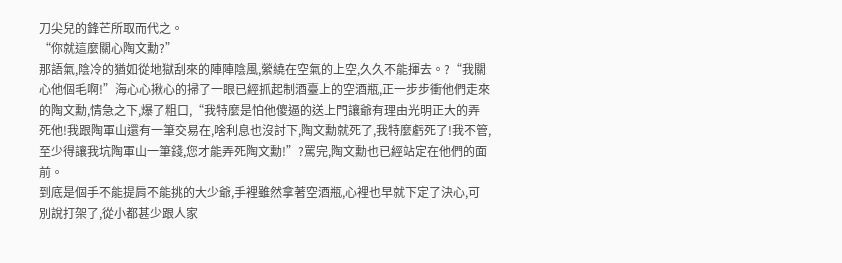刀尖兒的鋒芒所取而代之。
“你就這麼關心陶文勳?”
那語氣,陰冷的猶如從地獄刮來的陣陣陰風,縈繞在空氣的上空,久久不能揮去。?“我關心他個毛啊!”海心心揪心的掃了一眼已經抓起制酒臺上的空酒瓶,正一步步衝他們走來的陶文勳,情急之下,爆了粗口,“我特麼是怕他傻逼的送上門讓爺有理由光明正大的弄死他!我跟陶軍山還有一筆交易在,啥利息也沒討下,陶文勳就死了,我特麼虧死了!我不管,至少得讓我坑陶軍山一筆錢,您才能弄死陶文勳!”?罵完,陶文勳也已經站定在他們的面前。
到底是個手不能提肩不能挑的大少爺,手裡雖然拿著空酒瓶,心裡也早就下定了決心,可別說打架了,從小都甚少跟人家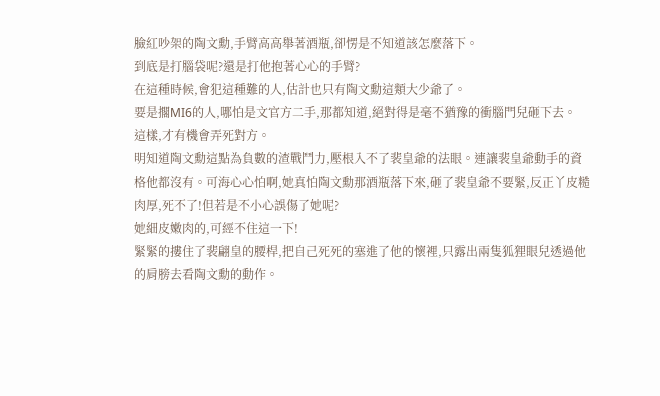臉紅吵架的陶文勳,手臂高高舉著酒瓶,卻愣是不知道該怎麼落下。
到底是打腦袋呢?還是打他抱著心心的手臂?
在這種時候,會犯這種難的人,估計也只有陶文勳這類大少爺了。
要是擱MI6的人,哪怕是文官方二手,那都知道,絕對得是毫不猶豫的衝腦門兒砸下去。
這樣,才有機會弄死對方。
明知道陶文勳這點為負數的渣戰鬥力,壓根入不了裴皇爺的法眼。連讓裴皇爺動手的資格他都沒有。可海心心怕啊,她真怕陶文勳那酒瓶落下來,砸了裴皇爺不要緊,反正丫皮糙肉厚,死不了!但若是不小心誤傷了她呢?
她細皮嫩肉的,可經不住這一下!
緊緊的摟住了裴翩皇的腰桿,把自己死死的塞進了他的懷裡,只露出兩隻狐狸眼兒透過他的肩膀去看陶文勳的動作。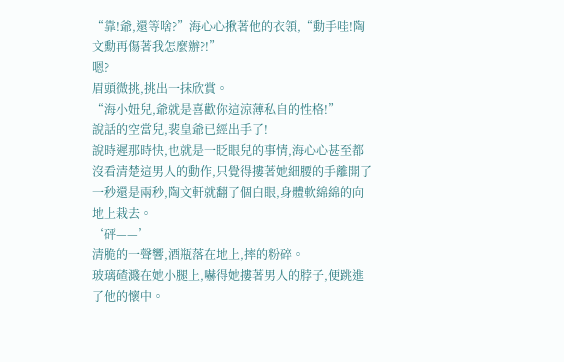“靠!爺,還等啥?”海心心揪著他的衣領,“動手哇!陶文勳再傷著我怎麼辦?!”
嗯?
眉頭微挑,挑出一抹欣賞。
“海小妞兒,爺就是喜歡你這涼薄私自的性格!”
說話的空當兒,裴皇爺已經出手了!
說時遲那時快,也就是一眨眼兒的事情,海心心甚至都沒看清楚這男人的動作,只覺得摟著她細腰的手離開了一秒還是兩秒,陶文軒就翻了個白眼,身體軟綿綿的向地上栽去。
‘砰——’
清脆的一聲響,酒瓶落在地上,摔的粉碎。
玻璃碴濺在她小腿上,嚇得她摟著男人的脖子,便跳進了他的懷中。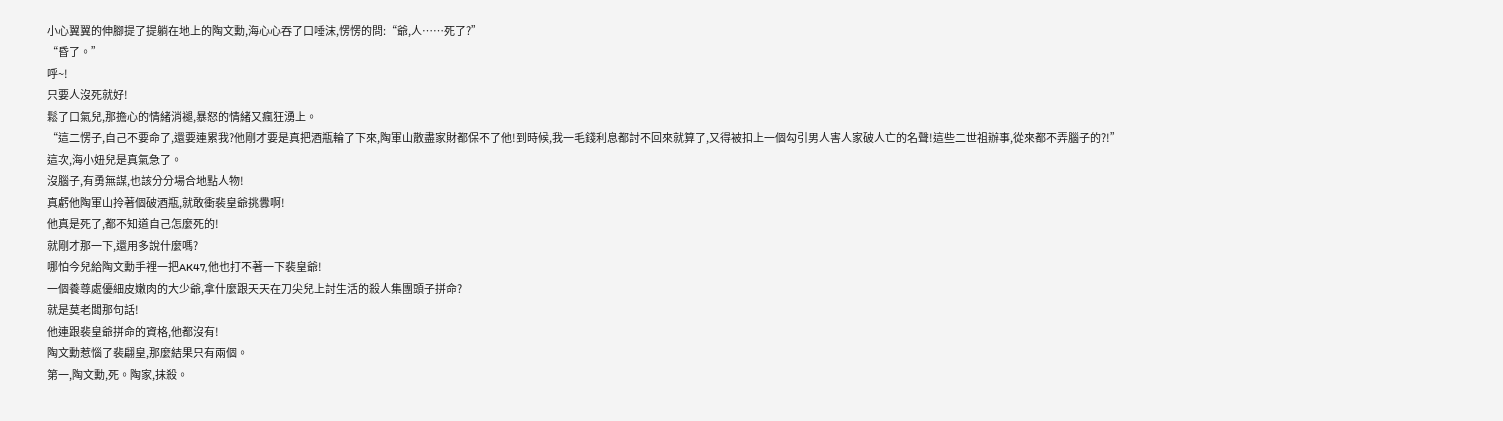小心翼翼的伸腳提了提躺在地上的陶文勳,海心心吞了口唾沫,愣愣的問:“爺,人……死了?”
“昏了。”
呼~!
只要人沒死就好!
鬆了口氣兒,那擔心的情緒消褪,暴怒的情緒又瘋狂湧上。
“這二愣子,自己不要命了,還要連累我?他剛才要是真把酒瓶輪了下來,陶軍山散盡家財都保不了他!到時候,我一毛錢利息都討不回來就算了,又得被扣上一個勾引男人害人家破人亡的名聲!這些二世祖辦事,從來都不弄腦子的?!”
這次,海小妞兒是真氣急了。
沒腦子,有勇無謀,也該分分場合地點人物!
真虧他陶軍山拎著個破酒瓶,就敢衝裴皇爺挑釁啊!
他真是死了,都不知道自己怎麼死的!
就剛才那一下,還用多說什麼嗎?
哪怕今兒給陶文勳手裡一把AK47,他也打不著一下裴皇爺!
一個養尊處優細皮嫩肉的大少爺,拿什麼跟天天在刀尖兒上討生活的殺人集團頭子拼命?
就是莫老闆那句話!
他連跟裴皇爺拼命的資格,他都沒有!
陶文勳惹惱了裴翩皇,那麼結果只有兩個。
第一,陶文勳,死。陶家,抹殺。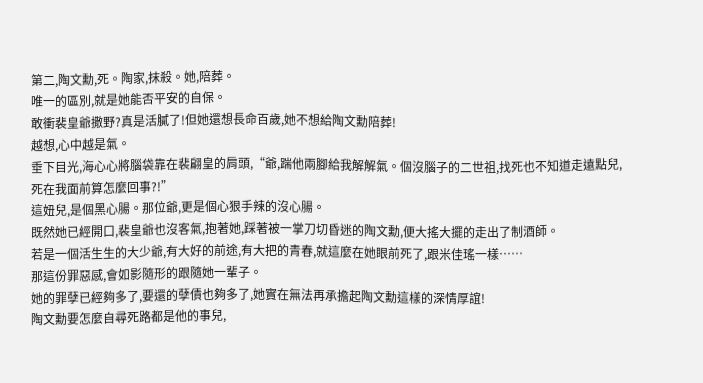第二,陶文勳,死。陶家,抹殺。她,陪葬。
唯一的區別,就是她能否平安的自保。
敢衝裴皇爺撒野?真是活膩了!但她還想長命百歲,她不想給陶文勳陪葬!
越想,心中越是氣。
垂下目光,海心心將腦袋靠在裴翩皇的肩頭,“爺,踹他兩腳給我解解氣。個沒腦子的二世祖,找死也不知道走遠點兒,死在我面前算怎麼回事?!”
這妞兒,是個黑心腸。那位爺,更是個心狠手辣的沒心腸。
既然她已經開口,裴皇爺也沒客氣,抱著她,踩著被一掌刀切昏迷的陶文勳,便大搖大擺的走出了制酒師。
若是一個活生生的大少爺,有大好的前途,有大把的青春,就這麼在她眼前死了,跟米佳瑤一樣……
那這份罪惡感,會如影隨形的跟隨她一輩子。
她的罪孽已經夠多了,要還的孽債也夠多了,她實在無法再承擔起陶文勳這樣的深情厚誼!
陶文勳要怎麼自尋死路都是他的事兒,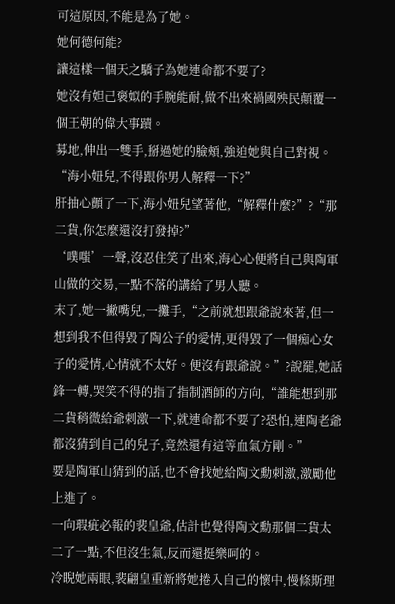可這原因,不能是為了她。
她何德何能?
讓這樣一個天之驕子為她連命都不要了?
她沒有妲己褒姒的手腕能耐,做不出來禍國殃民顛覆一個王朝的偉大事蹟。
募地,伸出一雙手,掰過她的臉頰,強迫她與自己對視。
“海小妞兒,不得跟你男人解釋一下?”
肝抽心顫了一下,海小妞兒望著他,“解釋什麼?”?“那二貨,你怎麼還沒打發掉?”
‘噗嗤’一聲,沒忍住笑了出來,海心心便將自己與陶軍山做的交易,一點不落的講給了男人聽。
末了,她一撇嘴兒,一攤手,“之前就想跟爺說來著,但一想到我不但得毀了陶公子的愛情,更得毀了一個痴心女子的愛情,心情就不太好。便沒有跟爺說。”?說罷,她話鋒一轉,哭笑不得的指了指制酒師的方向,“誰能想到那二貨稍微給爺刺激一下,就連命都不要了?恐怕,連陶老爺都沒猜到自己的兒子,竟然還有這等血氣方剛。”
要是陶軍山猜到的話,也不會找她給陶文勳刺激,激勵他上進了。
一向瑕疵必報的裴皇爺,估計也覺得陶文勳那個二貨太二了一點,不但沒生氣,反而還挺樂呵的。
冷睨她兩眼,裴翩皇重新將她捲入自己的懷中,慢條斯理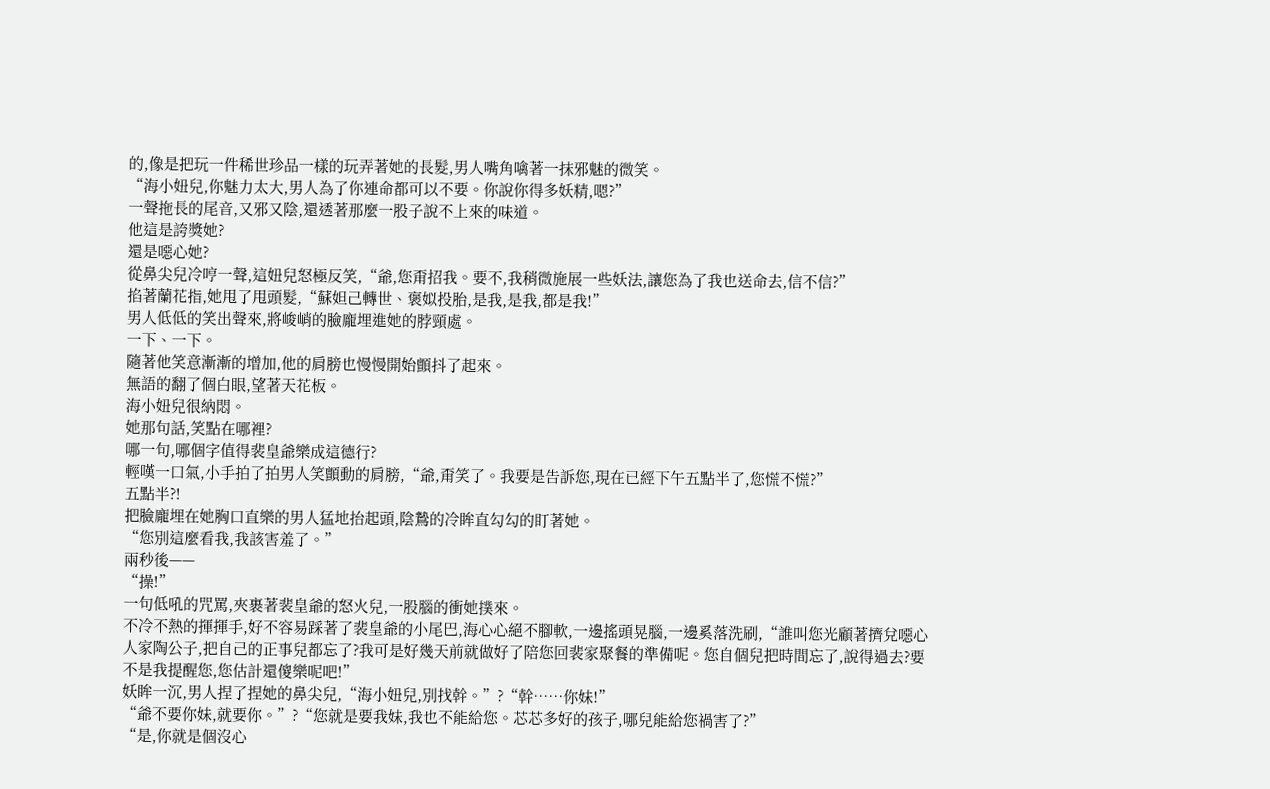的,像是把玩一件稀世珍品一樣的玩弄著她的長髮,男人嘴角噙著一抹邪魅的微笑。
“海小妞兒,你魅力太大,男人為了你連命都可以不要。你說你得多妖精,嗯?”
一聲拖長的尾音,又邪又陰,還透著那麼一股子說不上來的味道。
他這是誇獎她?
還是噁心她?
從鼻尖兒冷哼一聲,這妞兒怒極反笑,“爺,您甭招我。要不,我稍微施展一些妖法,讓您為了我也送命去,信不信?”
掐著蘭花指,她甩了甩頭髮,“蘇妲己轉世、褒姒投胎,是我,是我,都是我!”
男人低低的笑出聲來,將峻峭的臉龐埋進她的脖頸處。
一下、一下。
隨著他笑意漸漸的增加,他的肩膀也慢慢開始顫抖了起來。
無語的翻了個白眼,望著天花板。
海小妞兒很納悶。
她那句話,笑點在哪裡?
哪一句,哪個字值得裴皇爺樂成這德行?
輕嘆一口氣,小手拍了拍男人笑顫動的肩膀,“爺,甭笑了。我要是告訴您,現在已經下午五點半了,您慌不慌?”
五點半?!
把臉龐埋在她胸口直樂的男人猛地抬起頭,陰鷙的冷眸直勾勾的盯著她。
“您別這麼看我,我該害羞了。”
兩秒後——
“操!”
一句低吼的咒罵,夾裹著裴皇爺的怒火兒,一股腦的衝她撲來。
不冷不熱的揮揮手,好不容易踩著了裴皇爺的小尾巴,海心心絕不腳軟,一邊搖頭晃腦,一邊奚落洗刷,“誰叫您光顧著擠兌噁心人家陶公子,把自己的正事兒都忘了?我可是好幾天前就做好了陪您回裴家聚餐的準備呢。您自個兒把時間忘了,說得過去?要不是我提醒您,您估計還傻樂呢吧!”
妖眸一沉,男人捏了捏她的鼻尖兒,“海小妞兒,別找幹。”?“幹……你妹!”
“爺不要你妹,就要你。”?“您就是要我妹,我也不能給您。芯芯多好的孩子,哪兒能給您禍害了?”
“是,你就是個沒心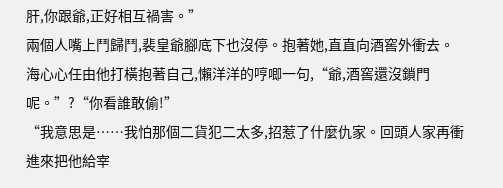肝,你跟爺,正好相互禍害。”
兩個人嘴上鬥歸鬥,裴皇爺腳底下也沒停。抱著她,直直向酒窖外衝去。
海心心任由他打橫抱著自己,懶洋洋的哼唧一句,“爺,酒窖還沒鎖門呢。”?“你看誰敢偷!”
“我意思是……我怕那個二貨犯二太多,招惹了什麼仇家。回頭人家再衝進來把他給宰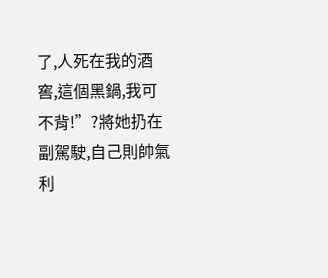了,人死在我的酒窖,這個黑鍋,我可不背!”?將她扔在副駕駛,自己則帥氣利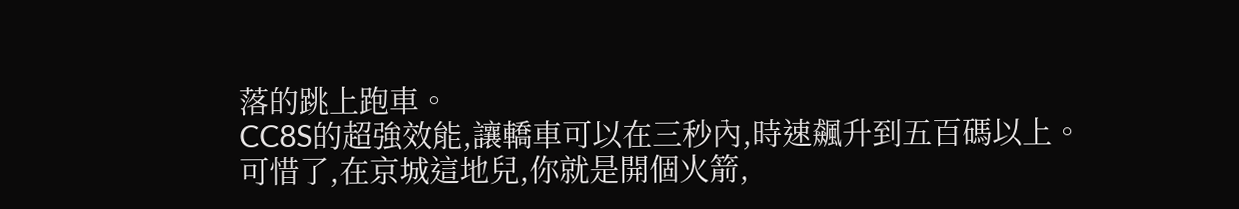落的跳上跑車。
CC8S的超強效能,讓轎車可以在三秒內,時速飆升到五百碼以上。
可惜了,在京城這地兒,你就是開個火箭,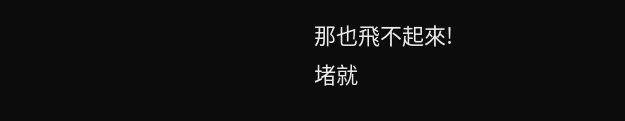那也飛不起來!
堵就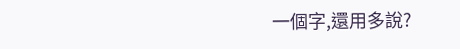一個字,還用多說?